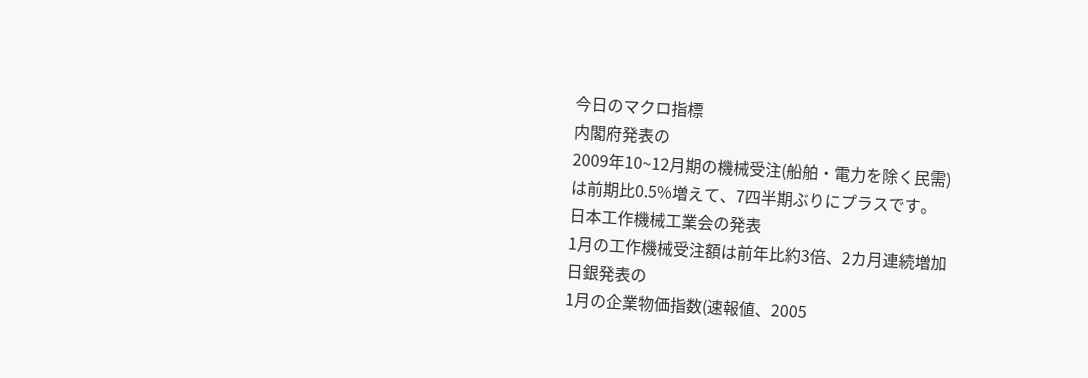今日のマクロ指標
内閣府発表の
2009年10~12月期の機械受注(船舶・電力を除く民需)
は前期比0.5%増えて、7四半期ぶりにプラスです。
日本工作機械工業会の発表
1月の工作機械受注額は前年比約3倍、2カ月連続増加
日銀発表の
1月の企業物価指数(速報値、2005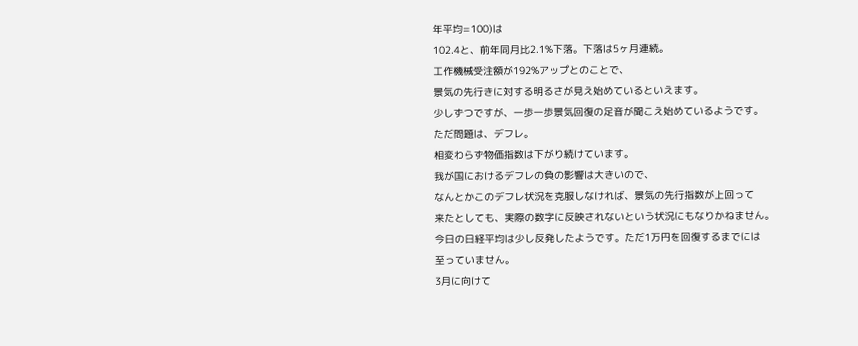年平均=100)は
102.4と、前年同月比2.1%下落。下落は5ヶ月連続。
工作機械受注額が192%アップとのことで、
景気の先行きに対する明るさが見え始めているといえます。
少しずつですが、一歩一歩景気回復の足音が聞こえ始めているようです。
ただ問題は、デフレ。
相変わらず物価指数は下がり続けています。
我が国におけるデフレの負の影響は大きいので、
なんとかこのデフレ状況を克服しなければ、景気の先行指数が上回って
来たとしても、実際の数字に反映されないという状況にもなりかねません。
今日の日経平均は少し反発したようです。ただ1万円を回復するまでには
至っていません。
3月に向けて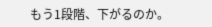もう1段階、下がるのか。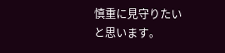慎重に見守りたいと思います。